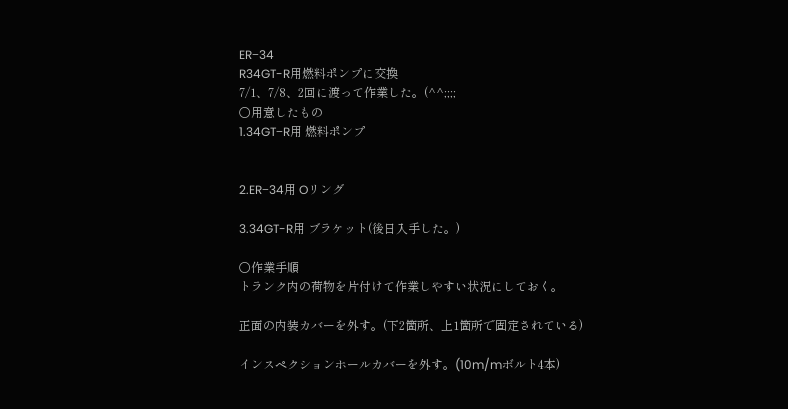ER−34
R34GT-R用燃料ポンプに交換
7/1、7/8、2回に渡って作業した。(^^;;;;
○用意したもの
1.34GT−R用 燃料ポンプ


2.ER−34用 Oリング

3.34GT-R用 ブラケット(後日入手した。)

○作業手順
トランク内の荷物を片付けて作業しやすい状況にしておく。

正面の内装カバーを外す。(下2箇所、上1箇所で固定されている)

インスペクションホールカバーを外す。(10m/mボルト4本)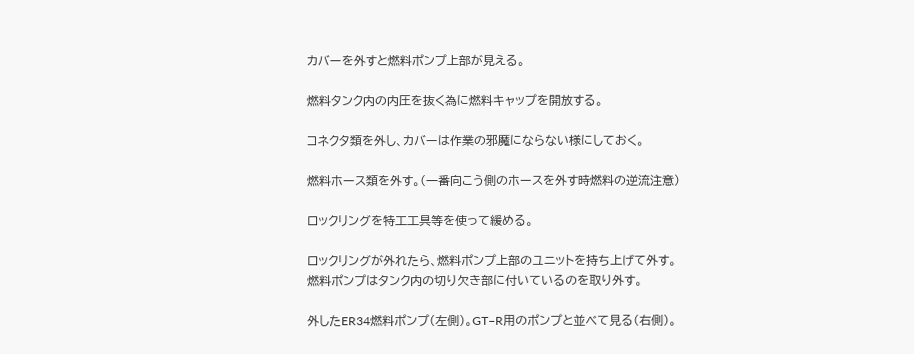カバーを外すと燃料ポンプ上部が見える。

燃料タンク内の内圧を抜く為に燃料キャップを開放する。

コネクタ類を外し、カバーは作業の邪魔にならない様にしておく。

燃料ホース類を外す。(一番向こう側のホースを外す時燃料の逆流注意)

ロックリングを特工工具等を使って緩める。

ロックリングが外れたら、燃料ポンプ上部のユニットを持ち上げて外す。
燃料ポンプはタンク内の切り欠き部に付いているのを取り外す。

外したER34燃料ポンプ(左側)。GT−R用のポンプと並べて見る(右側)。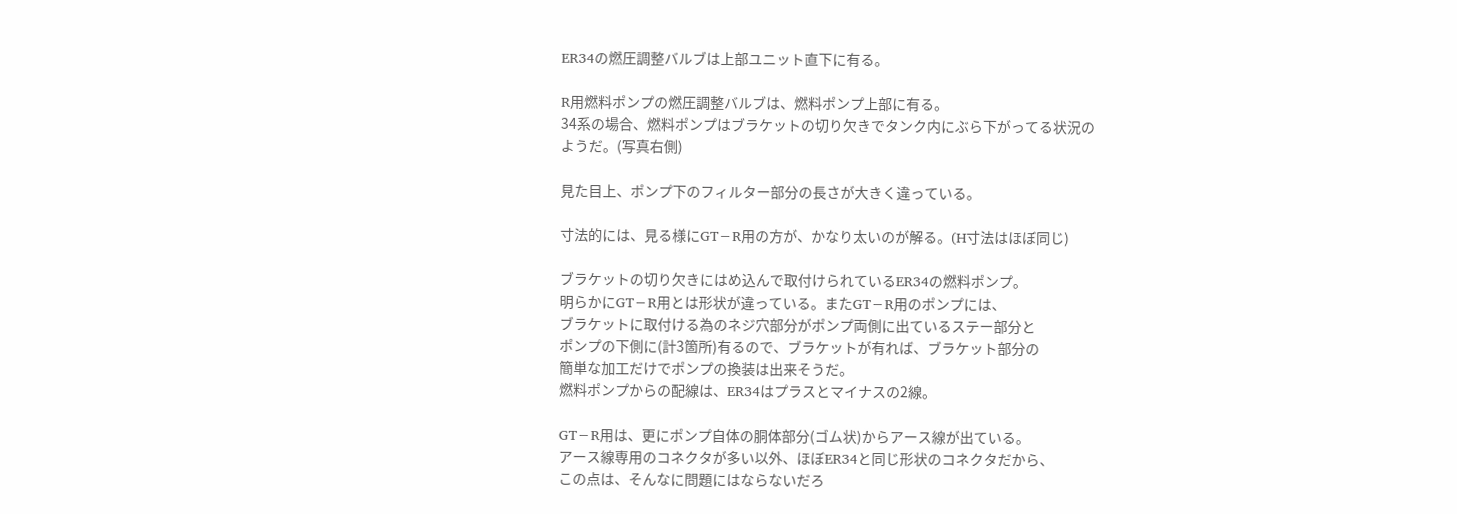ER34の燃圧調整バルブは上部ユニット直下に有る。

R用燃料ポンプの燃圧調整バルブは、燃料ポンプ上部に有る。
34系の場合、燃料ポンプはブラケットの切り欠きでタンク内にぶら下がってる状況の
ようだ。(写真右側)

見た目上、ポンプ下のフィルター部分の長さが大きく違っている。

寸法的には、見る様にGT−R用の方が、かなり太いのが解る。(H寸法はほぼ同じ)

ブラケットの切り欠きにはめ込んで取付けられているER34の燃料ポンプ。
明らかにGT−R用とは形状が違っている。またGT−R用のポンプには、
ブラケットに取付ける為のネジ穴部分がポンプ両側に出ているステー部分と
ポンプの下側に(計3箇所)有るので、ブラケットが有れば、ブラケット部分の
簡単な加工だけでポンプの換装は出来そうだ。
燃料ポンプからの配線は、ER34はプラスとマイナスの2線。

GT−R用は、更にポンプ自体の胴体部分(ゴム状)からアース線が出ている。
アース線専用のコネクタが多い以外、ほぼER34と同じ形状のコネクタだから、
この点は、そんなに問題にはならないだろ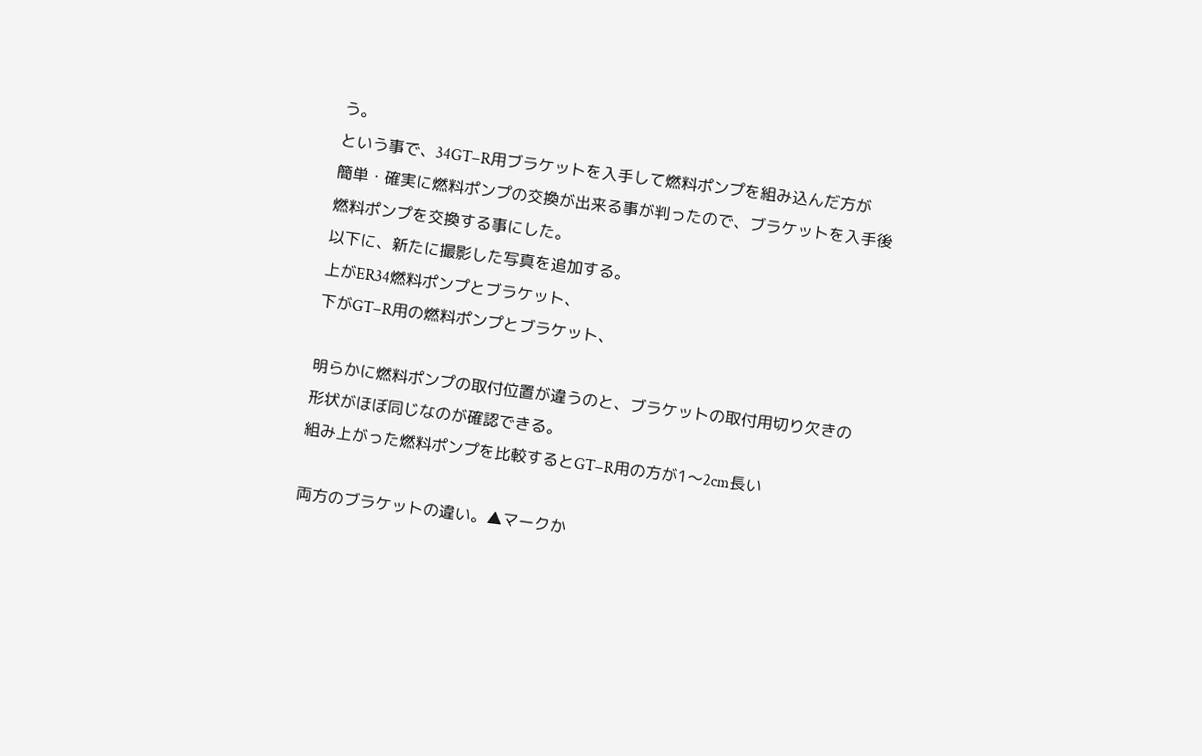う。
という事で、34GT−R用ブラケットを入手して燃料ポンプを組み込んだ方が
簡単・確実に燃料ポンプの交換が出来る事が判ったので、ブラケットを入手後
燃料ポンプを交換する事にした。
以下に、新たに撮影した写真を追加する。
上がER34燃料ポンプとブラケット、
下がGT−R用の燃料ポンプとブラケット、

明らかに燃料ポンプの取付位置が違うのと、ブラケットの取付用切り欠きの
形状がほぼ同じなのが確認できる。
組み上がった燃料ポンプを比較するとGT−R用の方が1〜2cm長い

両方のブラケットの違い。▲マークか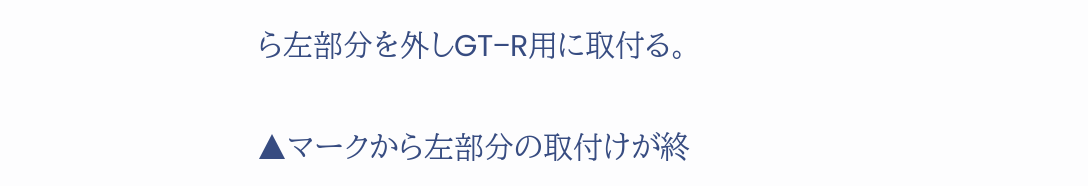ら左部分を外しGT−R用に取付る。

▲マークから左部分の取付けが終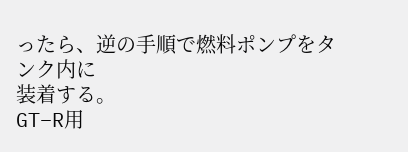ったら、逆の手順で燃料ポンプをタンク内に
装着する。
GT−R用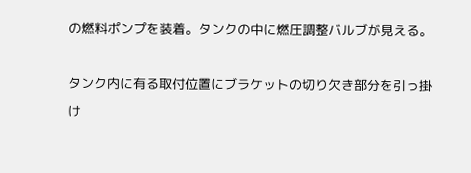の燃料ポンプを装着。タンクの中に燃圧調整バルブが見える。

タンク内に有る取付位置にブラケットの切り欠き部分を引っ掛け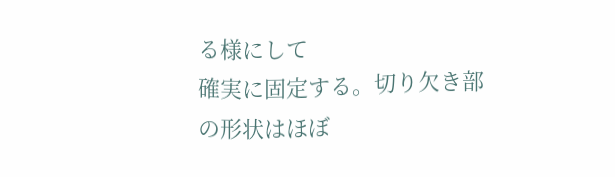る様にして
確実に固定する。切り欠き部の形状はほぼ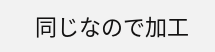同じなので加工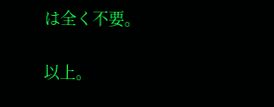は全く不要。

以上。